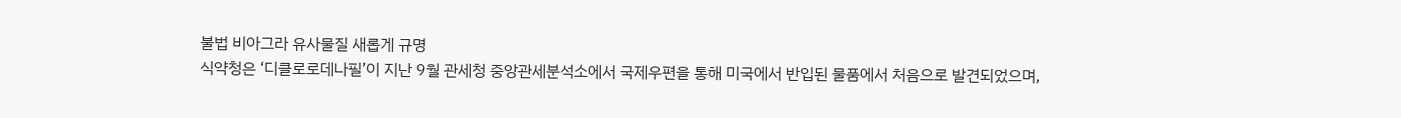불법 비아그라 유사물질 새롭게 규명
식약청은 ‘디클로로데나필’이 지난 9월 관세청 중앙관세분석소에서 국제우편을 통해 미국에서 반입된 물품에서 처음으로 발견되었으며,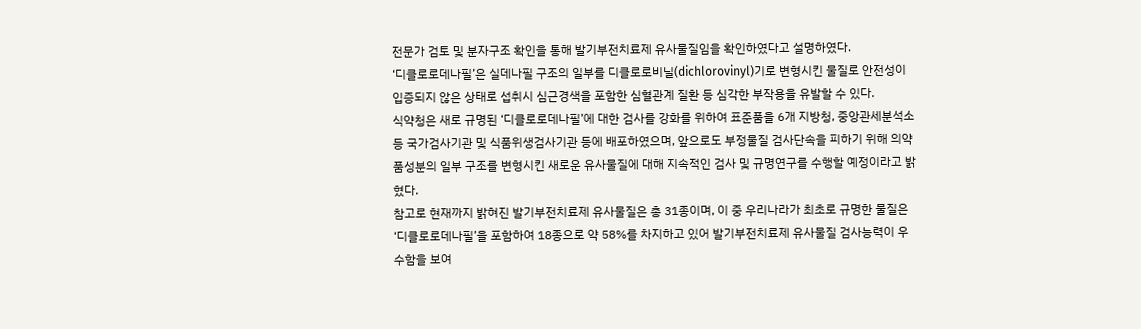전문가 검토 및 분자구조 확인을 통해 발기부전치료제 유사물질임을 확인하였다고 설명하였다.
‘디클로로데나필’은 실데나필 구조의 일부를 디클로로비닐(dichlorovinyl)기로 변형시킨 물질로 안전성이 입증되지 않은 상태로 섭취시 심근경색을 포함한 심혈관계 질환 등 심각한 부작용을 유발할 수 있다.
식약청은 새로 규명된 ‘디클로로데나필’에 대한 검사를 강화를 위하여 표준품을 6개 지방청, 중앙관세분석소 등 국가검사기관 및 식품위생검사기관 등에 배포하였으며, 앞으로도 부정물질 검사단속을 피하기 위해 의약품성분의 일부 구조를 변형시킨 새로운 유사물질에 대해 지속적인 검사 및 규명연구를 수행할 예정이라고 밝혔다.
참고로 현재까지 밝혀진 발기부전치료제 유사물질은 총 31종이며, 이 중 우리나라가 최초로 규명한 물질은 ‘디클로로데나필’을 포함하여 18종으로 약 58%를 차지하고 있어 발기부전치료제 유사물질 검사능력이 우수함을 보여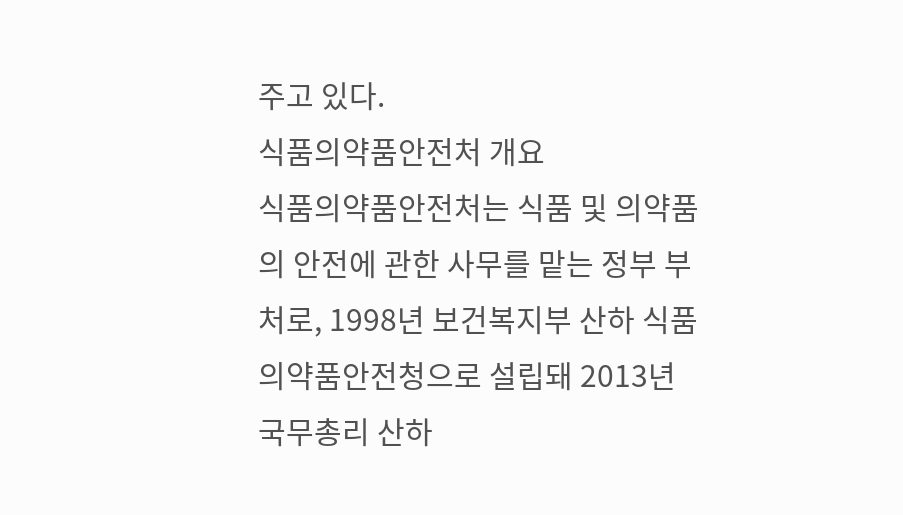주고 있다.
식품의약품안전처 개요
식품의약품안전처는 식품 및 의약품의 안전에 관한 사무를 맡는 정부 부처로, 1998년 보건복지부 산하 식품의약품안전청으로 설립돼 2013년 국무총리 산하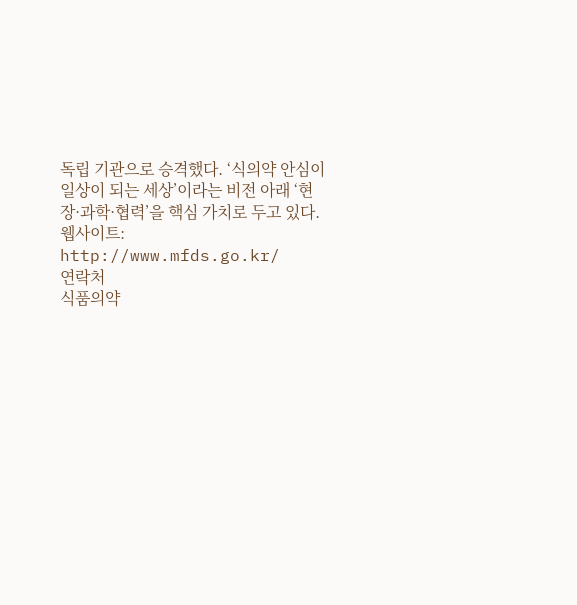독립 기관으로 승격했다. ‘식의약 안심이 일상이 되는 세상’이라는 비전 아래 ‘현장·과학·협력’을 핵심 가치로 두고 있다.
웹사이트: http://www.mfds.go.kr/
연락처
식품의약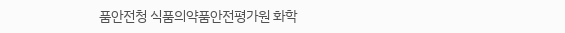품안전청 식품의약품안전평가원 화학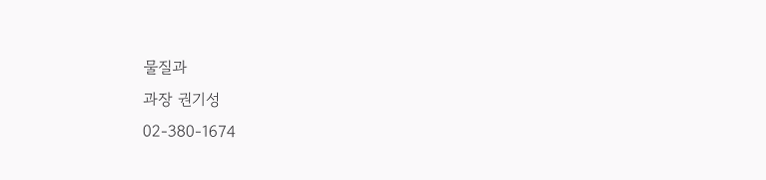물질과
과장 권기성
02-380-1674